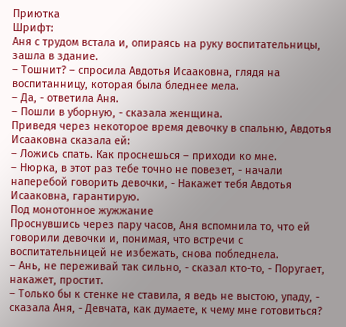Приютка
Шрифт:
Аня с трудом встала и, опираясь на руку воспитательницы, зашла в здание.
– Тошнит? – спросила Авдотья Исааковна, глядя на воспитанницу, которая была бледнее мела.
– Да, - ответила Аня.
– Пошли в уборную, - сказала женщина.
Приведя через некоторое время девочку в спальню, Авдотья Исааковна сказала ей:
– Ложись спать. Как проснешься – приходи ко мне.
– Нюрка, в этот раз тебе точно не повезет, - начали наперебой говорить девочки, - Накажет тебя Авдотья Исааковна, гарантирую.
Под монотонное жужжание
Проснувшись через пару часов, Аня вспомнила то, что ей говорили девочки и, понимая, что встречи с воспитательницей не избежать, снова побледнела.
– Ань, не переживай так сильно, - сказал кто-то, - Поругает, накажет, простит.
– Только бы к стенке не ставила, я ведь не выстою, упаду, - сказала Аня, - Девчата, как думаете, к чему мне готовиться?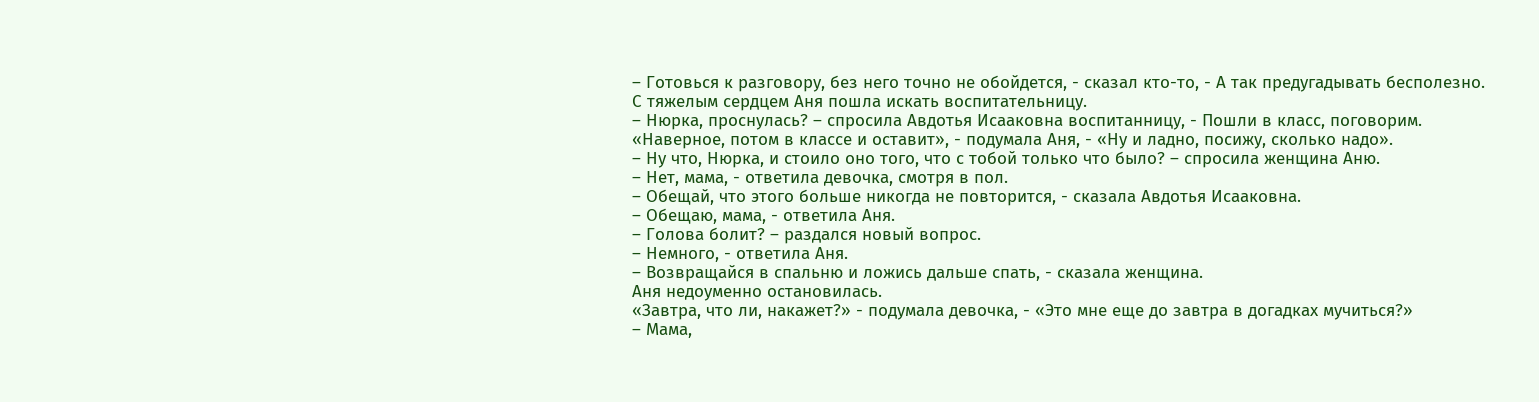– Готовься к разговору, без него точно не обойдется, - сказал кто-то, - А так предугадывать бесполезно.
С тяжелым сердцем Аня пошла искать воспитательницу.
– Нюрка, проснулась? – спросила Авдотья Исааковна воспитанницу, - Пошли в класс, поговорим.
«Наверное, потом в классе и оставит», - подумала Аня, - «Ну и ладно, посижу, сколько надо».
– Ну что, Нюрка, и стоило оно того, что с тобой только что было? – спросила женщина Аню.
– Нет, мама, - ответила девочка, смотря в пол.
– Обещай, что этого больше никогда не повторится, - сказала Авдотья Исааковна.
– Обещаю, мама, - ответила Аня.
– Голова болит? – раздался новый вопрос.
– Немного, - ответила Аня.
– Возвращайся в спальню и ложись дальше спать, - сказала женщина.
Аня недоуменно остановилась.
«Завтра, что ли, накажет?» - подумала девочка, - «Это мне еще до завтра в догадках мучиться?»
– Мама,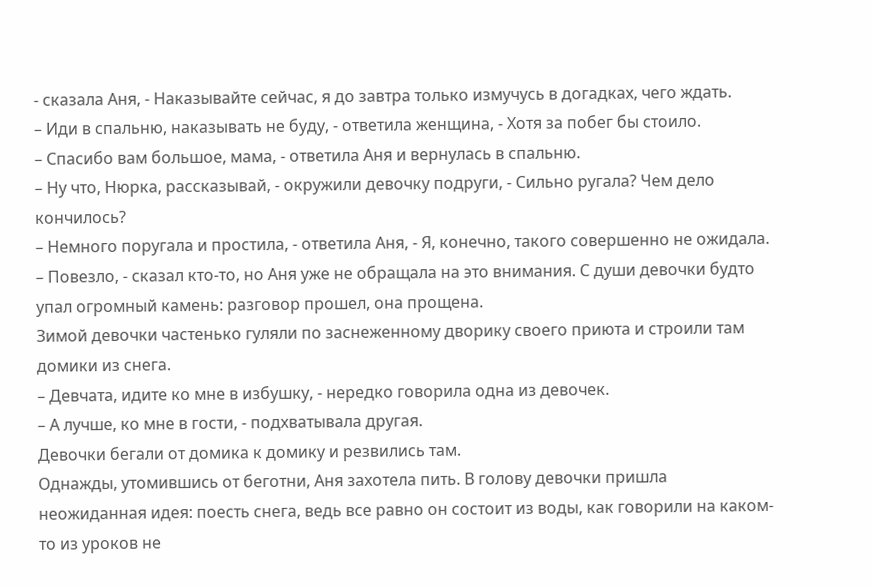- сказала Аня, - Наказывайте сейчас, я до завтра только измучусь в догадках, чего ждать.
– Иди в спальню, наказывать не буду, - ответила женщина, - Хотя за побег бы стоило.
– Спасибо вам большое, мама, - ответила Аня и вернулась в спальню.
– Ну что, Нюрка, рассказывай, - окружили девочку подруги, - Сильно ругала? Чем дело кончилось?
– Немного поругала и простила, - ответила Аня, - Я, конечно, такого совершенно не ожидала.
– Повезло, - сказал кто-то, но Аня уже не обращала на это внимания. С души девочки будто упал огромный камень: разговор прошел, она прощена.
Зимой девочки частенько гуляли по заснеженному дворику своего приюта и строили там домики из снега.
– Девчата, идите ко мне в избушку, - нередко говорила одна из девочек.
– А лучше, ко мне в гости, - подхватывала другая.
Девочки бегали от домика к домику и резвились там.
Однажды, утомившись от беготни, Аня захотела пить. В голову девочки пришла неожиданная идея: поесть снега, ведь все равно он состоит из воды, как говорили на каком-то из уроков не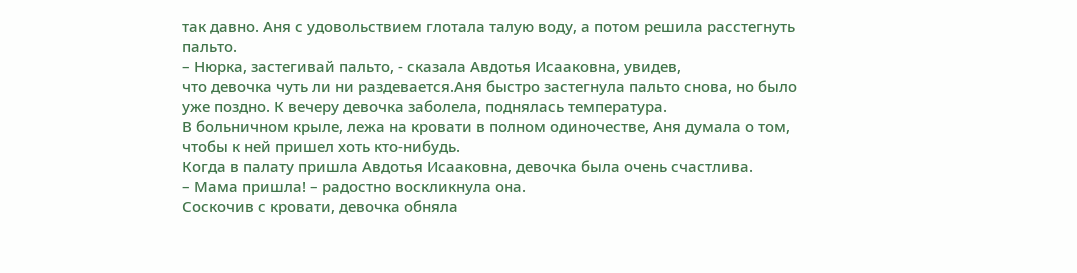так давно. Аня с удовольствием глотала талую воду, а потом решила расстегнуть пальто.
– Нюрка, застегивай пальто, - сказала Авдотья Исааковна, увидев,
что девочка чуть ли ни раздевается.Аня быстро застегнула пальто снова, но было уже поздно. К вечеру девочка заболела, поднялась температура.
В больничном крыле, лежа на кровати в полном одиночестве, Аня думала о том, чтобы к ней пришел хоть кто-нибудь.
Когда в палату пришла Авдотья Исааковна, девочка была очень счастлива.
– Мама пришла! – радостно воскликнула она.
Соскочив с кровати, девочка обняла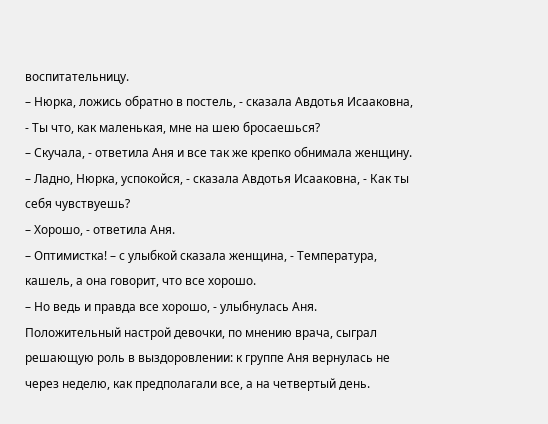воспитательницу.
– Нюрка, ложись обратно в постель, - сказала Авдотья Исааковна, - Ты что, как маленькая, мне на шею бросаешься?
– Скучала, - ответила Аня и все так же крепко обнимала женщину.
– Ладно, Нюрка, успокойся, - сказала Авдотья Исааковна, - Как ты себя чувствуешь?
– Хорошо, - ответила Аня.
– Оптимистка! – с улыбкой сказала женщина, - Температура, кашель, а она говорит, что все хорошо.
– Но ведь и правда все хорошо, - улыбнулась Аня.
Положительный настрой девочки, по мнению врача, сыграл решающую роль в выздоровлении: к группе Аня вернулась не через неделю, как предполагали все, а на четвертый день.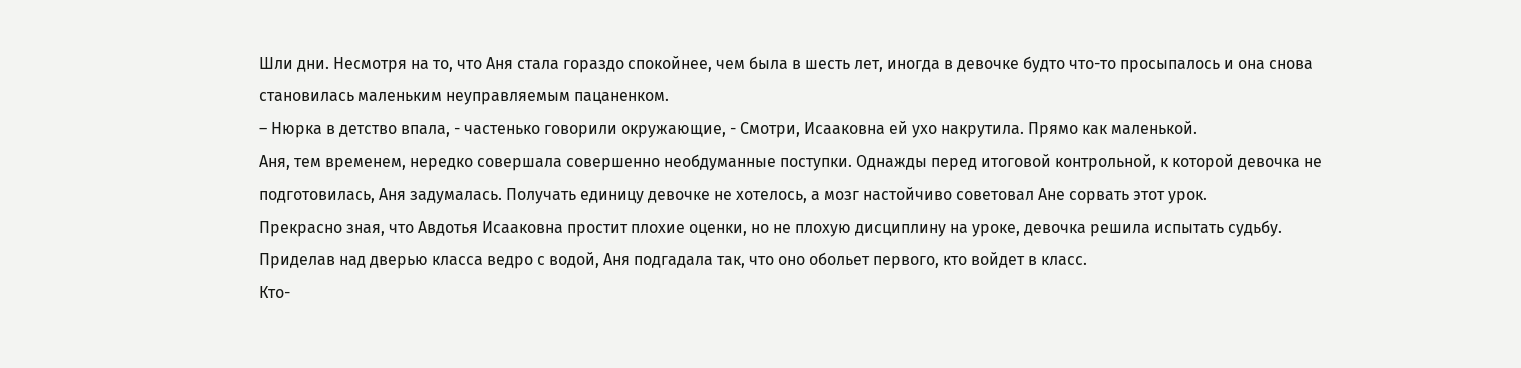Шли дни. Несмотря на то, что Аня стала гораздо спокойнее, чем была в шесть лет, иногда в девочке будто что-то просыпалось и она снова становилась маленьким неуправляемым пацаненком.
– Нюрка в детство впала, - частенько говорили окружающие, - Смотри, Исааковна ей ухо накрутила. Прямо как маленькой.
Аня, тем временем, нередко совершала совершенно необдуманные поступки. Однажды перед итоговой контрольной, к которой девочка не подготовилась, Аня задумалась. Получать единицу девочке не хотелось, а мозг настойчиво советовал Ане сорвать этот урок.
Прекрасно зная, что Авдотья Исааковна простит плохие оценки, но не плохую дисциплину на уроке, девочка решила испытать судьбу.
Приделав над дверью класса ведро с водой, Аня подгадала так, что оно обольет первого, кто войдет в класс.
Кто-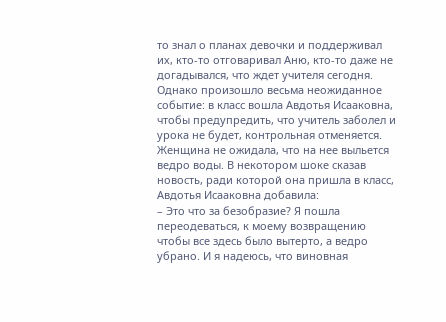то знал о планах девочки и поддерживал их, кто-то отговаривал Аню, кто-то даже не догадывался, что ждет учителя сегодня. Однако произошло весьма неожиданное событие: в класс вошла Авдотья Исааковна, чтобы предупредить, что учитель заболел и урока не будет, контрольная отменяется.
Женщина не ожидала, что на нее выльется ведро воды. В некотором шоке сказав новость, ради которой она пришла в класс, Авдотья Исааковна добавила:
– Это что за безобразие? Я пошла переодеваться, к моему возвращению чтобы все здесь было вытерто, а ведро убрано. И я надеюсь, что виновная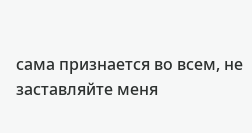сама признается во всем, не заставляйте меня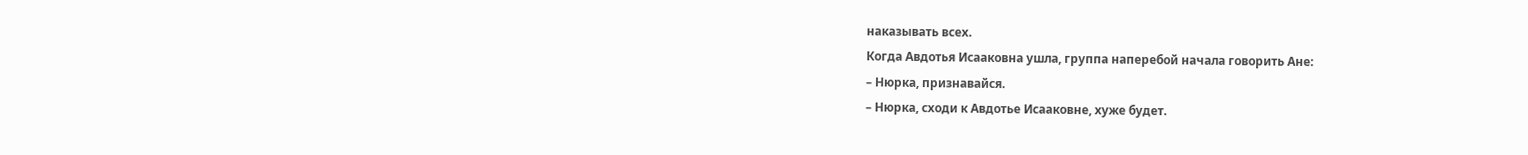наказывать всех.
Когда Авдотья Исааковна ушла, группа наперебой начала говорить Ане:
– Нюрка, признавайся.
– Нюрка, сходи к Авдотье Исааковне, хуже будет.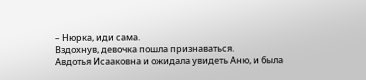– Нюрка, иди сама.
Вздохнув, девочка пошла признаваться.
Авдотья Исааковна и ожидала увидеть Аню, и была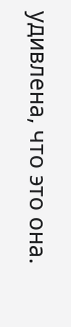удивлена, что это она.